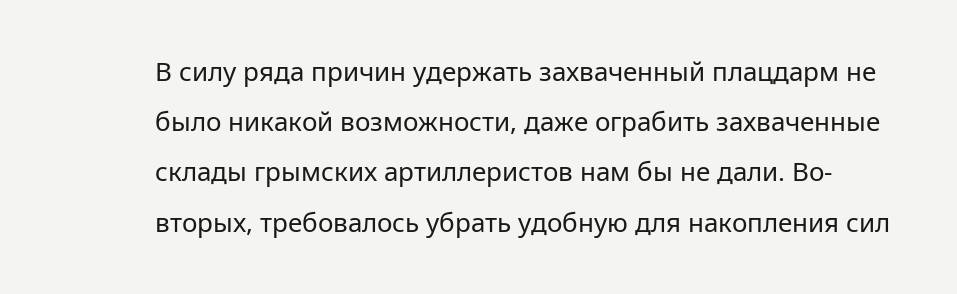В силу ряда причин удержать захваченный плацдарм не было никакой возможности, даже ограбить захваченные склады грымских артиллеристов нам бы не дали. Во-вторых, требовалось убрать удобную для накопления сил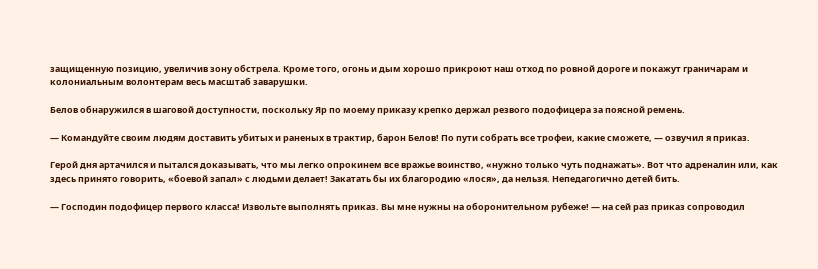защищенную позицию, увеличив зону обстрела. Кроме того, огонь и дым хорошо прикроют наш отход по ровной дороге и покажут граничарам и колониальным волонтерам весь масштаб заварушки.

Белов обнаружился в шаговой доступности, поскольку Яр по моему приказу крепко держал резвого подофицера за поясной ремень.

— Командуйте своим людям доставить убитых и раненых в трактир, барон Белов! По пути собрать все трофеи, какие сможете, — озвучил я приказ.

Герой дня артачился и пытался доказывать, что мы легко опрокинем все вражье воинство, «нужно только чуть поднажать». Вот что адреналин или, как здесь принято говорить, «боевой запал» с людьми делает! Закатать бы их благородию «лося», да нельзя. Непедагогично детей бить.

— Господин подофицер первого класса! Извольте выполнять приказ. Вы мне нужны на оборонительном рубеже! — на сей раз приказ сопроводил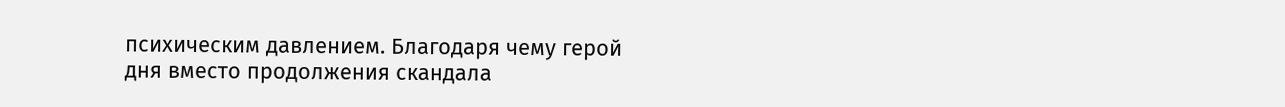психическим давлением. Благодаря чему герой дня вместо продолжения скандала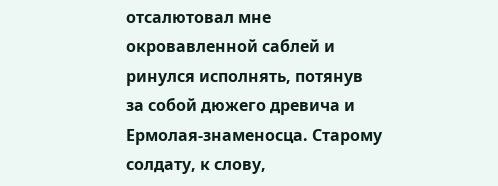отсалютовал мне окровавленной саблей и ринулся исполнять, потянув за собой дюжего древича и Ермолая-знаменосца. Старому солдату, к слову,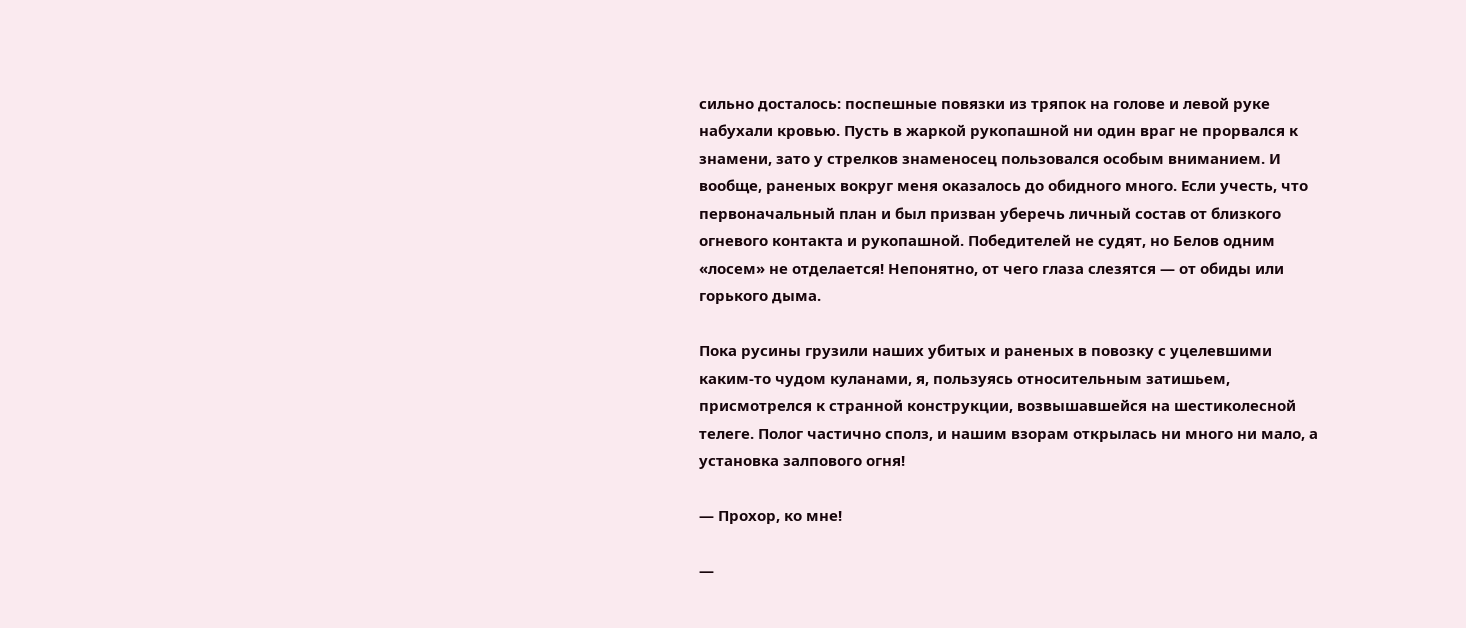сильно досталось: поспешные повязки из тряпок на голове и левой руке набухали кровью. Пусть в жаркой рукопашной ни один враг не прорвался к знамени, зато у стрелков знаменосец пользовался особым вниманием. И вообще, раненых вокруг меня оказалось до обидного много. Если учесть, что первоначальный план и был призван уберечь личный состав от близкого огневого контакта и рукопашной. Победителей не судят, но Белов одним «лосем» не отделается! Непонятно, от чего глаза слезятся — от обиды или горького дыма.

Пока русины грузили наших убитых и раненых в повозку с уцелевшими каким-то чудом куланами, я, пользуясь относительным затишьем, присмотрелся к странной конструкции, возвышавшейся на шестиколесной телеге. Полог частично сполз, и нашим взорам открылась ни много ни мало, а установка залпового огня!

— Прохор, ко мне!

—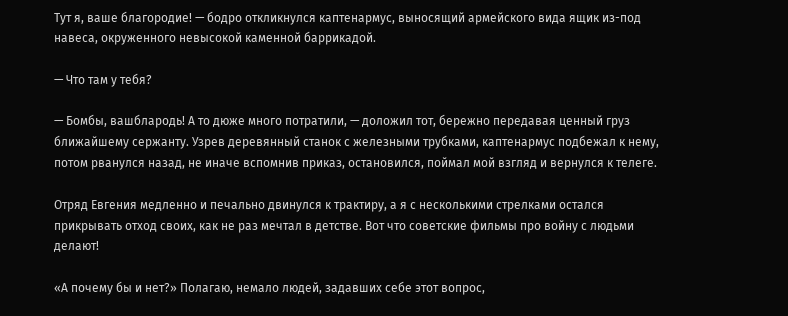Тут я, ваше благородие! — бодро откликнулся каптенармус, выносящий армейского вида ящик из-под навеса, окруженного невысокой каменной баррикадой.

— Что там у тебя?

— Бомбы, вашблародь! А то дюже много потратили, — доложил тот, бережно передавая ценный груз ближайшему сержанту. Узрев деревянный станок с железными трубками, каптенармус подбежал к нему, потом рванулся назад, не иначе вспомнив приказ, остановился, поймал мой взгляд и вернулся к телеге.

Отряд Евгения медленно и печально двинулся к трактиру, а я с несколькими стрелками остался прикрывать отход своих, как не раз мечтал в детстве. Вот что советские фильмы про войну с людьми делают!

«А почему бы и нет?» Полагаю, немало людей, задавших себе этот вопрос,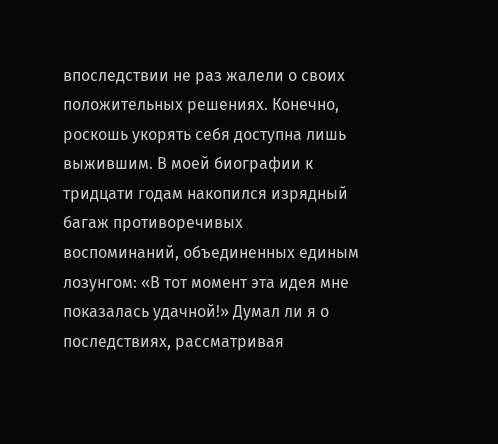впоследствии не раз жалели о своих положительных решениях. Конечно, роскошь укорять себя доступна лишь выжившим. В моей биографии к тридцати годам накопился изрядный багаж противоречивых воспоминаний, объединенных единым лозунгом: «В тот момент эта идея мне показалась удачной!» Думал ли я о последствиях, рассматривая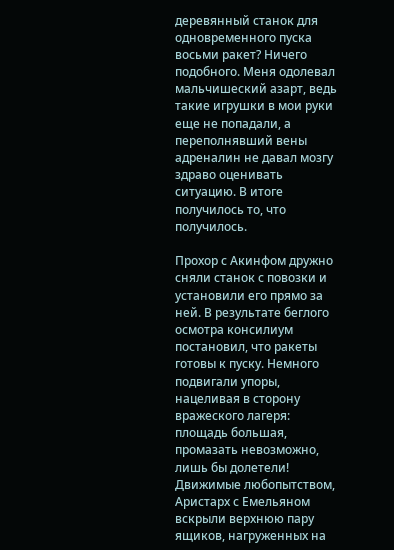деревянный станок для одновременного пуска восьми ракет? Ничего подобного. Меня одолевал мальчишеский азарт, ведь такие игрушки в мои руки еще не попадали, а переполнявший вены адреналин не давал мозгу здраво оценивать ситуацию. В итоге получилось то, что получилось.

Прохор с Акинфом дружно сняли станок с повозки и установили его прямо за ней. В результате беглого осмотра консилиум постановил, что ракеты готовы к пуску. Немного подвигали упоры, нацеливая в сторону вражеского лагеря: площадь большая, промазать невозможно, лишь бы долетели! Движимые любопытством, Аристарх с Емельяном вскрыли верхнюю пару ящиков, нагруженных на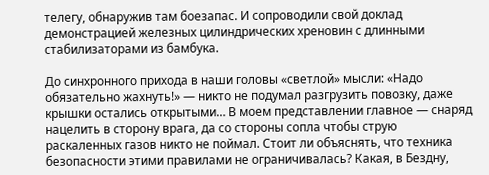телегу, обнаружив там боезапас. И сопроводили свой доклад демонстрацией железных цилиндрических хреновин с длинными стабилизаторами из бамбука.

До синхронного прихода в наши головы «светлой» мысли: «Надо обязательно жахнуть!» — никто не подумал разгрузить повозку, даже крышки остались открытыми… В моем представлении главное — снаряд нацелить в сторону врага, да со стороны сопла чтобы струю раскаленных газов никто не поймал. Стоит ли объяснять, что техника безопасности этими правилами не ограничивалась? Какая, в Бездну,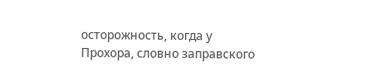осторожность, когда у Прохора, словно заправского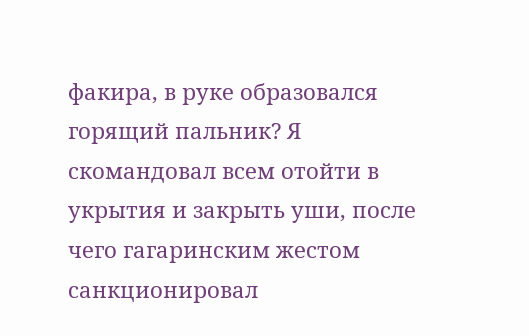факира, в руке образовался горящий пальник? Я скомандовал всем отойти в укрытия и закрыть уши, после чего гагаринским жестом санкционировал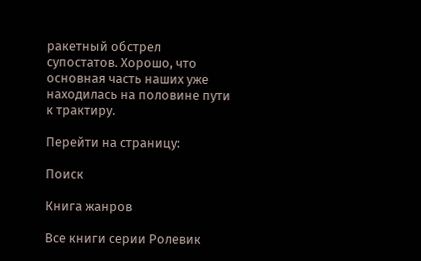ракетный обстрел супостатов. Хорошо, что основная часть наших уже находилась на половине пути к трактиру.

Перейти на страницу:

Поиск

Книга жанров

Все книги серии Ролевик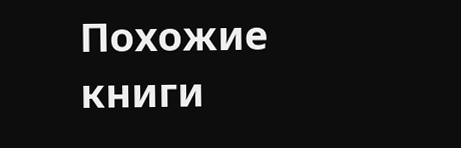Похожие книги